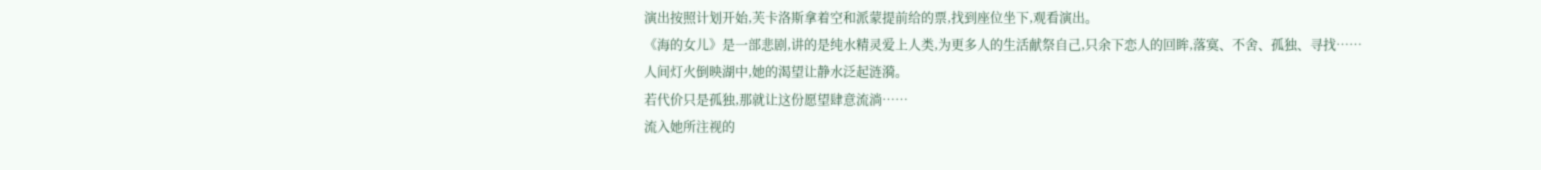演出按照计划开始,芙卡洛斯拿着空和派蒙提前给的票,找到座位坐下,观看演出。
《海的女儿》是一部悲剧,讲的是纯水精灵爱上人类,为更多人的生活献祭自己,只余下恋人的回眸,落寞、不舍、孤独、寻找……
人间灯火倒映湖中,她的渴望让静水泛起涟漪。
若代价只是孤独,那就让这份愿望肆意流淌……
流入她所注视的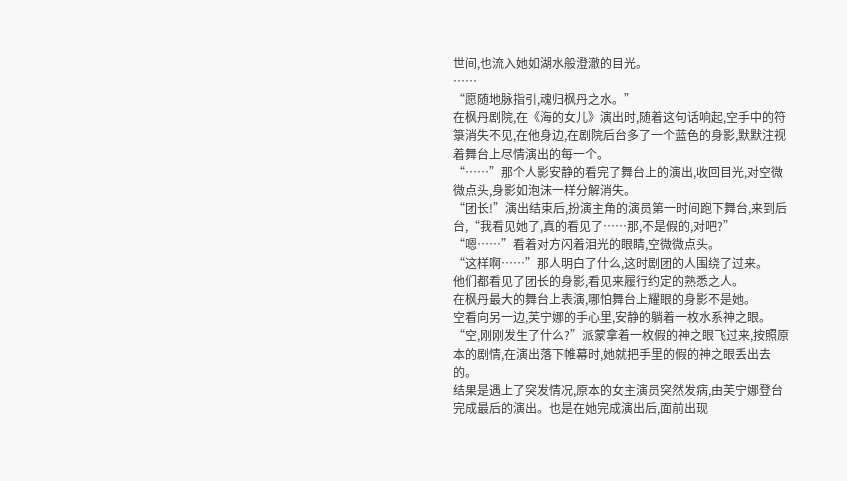世间,也流入她如湖水般澄澈的目光。
……
“愿随地脉指引,魂归枫丹之水。”
在枫丹剧院,在《海的女儿》演出时,随着这句话响起,空手中的符箓消失不见,在他身边,在剧院后台多了一个蓝色的身影,默默注视着舞台上尽情演出的每一个。
“……”那个人影安静的看完了舞台上的演出,收回目光,对空微微点头,身影如泡沫一样分解消失。
“团长!”演出结束后,扮演主角的演员第一时间跑下舞台,来到后台,“我看见她了,真的看见了……那,不是假的,对吧?”
“嗯……”看着对方闪着泪光的眼睛,空微微点头。
“这样啊……”那人明白了什么,这时剧团的人围绕了过来。
他们都看见了团长的身影,看见来履行约定的熟悉之人。
在枫丹最大的舞台上表演,哪怕舞台上耀眼的身影不是她。
空看向另一边,芙宁娜的手心里,安静的躺着一枚水系神之眼。
“空,刚刚发生了什么?”派蒙拿着一枚假的神之眼飞过来,按照原本的剧情,在演出落下帷幕时,她就把手里的假的神之眼丢出去的。
结果是遇上了突发情况,原本的女主演员突然发病,由芙宁娜登台完成最后的演出。也是在她完成演出后,面前出现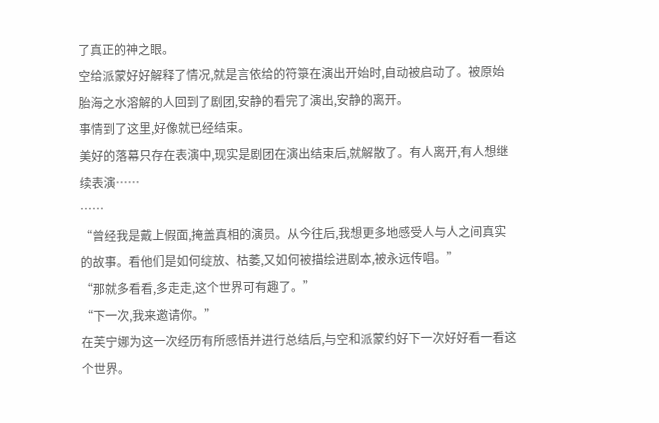了真正的神之眼。
空给派蒙好好解释了情况,就是言依给的符箓在演出开始时,自动被启动了。被原始胎海之水溶解的人回到了剧团,安静的看完了演出,安静的离开。
事情到了这里,好像就已经结束。
美好的落幕只存在表演中,现实是剧团在演出结束后,就解散了。有人离开,有人想继续表演……
……
“曾经我是戴上假面,掩盖真相的演员。从今往后,我想更多地感受人与人之间真实的故事。看他们是如何绽放、枯萎,又如何被描绘进剧本,被永远传唱。”
“那就多看看,多走走,这个世界可有趣了。”
“下一次,我来邀请你。”
在芙宁娜为这一次经历有所感悟并进行总结后,与空和派蒙约好下一次好好看一看这个世界。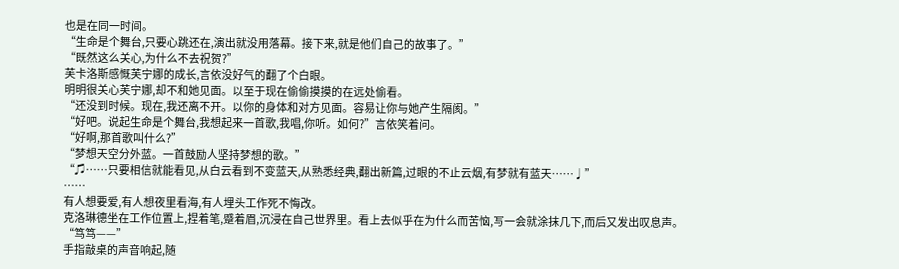也是在同一时间。
“生命是个舞台,只要心跳还在,演出就没用落幕。接下来,就是他们自己的故事了。”
“既然这么关心,为什么不去祝贺?”
芙卡洛斯感慨芙宁娜的成长,言依没好气的翻了个白眼。
明明很关心芙宁娜,却不和她见面。以至于现在偷偷摸摸的在远处偷看。
“还没到时候。现在,我还离不开。以你的身体和对方见面。容易让你与她产生隔阂。”
“好吧。说起生命是个舞台,我想起来一首歌,我唱,你听。如何?”言依笑着问。
“好啊,那首歌叫什么?”
“梦想天空分外蓝。一首鼓励人坚持梦想的歌。”
“♫……只要相信就能看见,从白云看到不变蓝天,从熟悉经典,翻出新篇,过眼的不止云烟,有梦就有蓝天……♩”
……
有人想要爱,有人想夜里看海,有人埋头工作死不悔改。
克洛琳德坐在工作位置上,捏着笔,蹙着眉,沉浸在自己世界里。看上去似乎在为什么而苦恼,写一会就涂抹几下,而后又发出叹息声。
“笃笃——”
手指敲桌的声音响起,随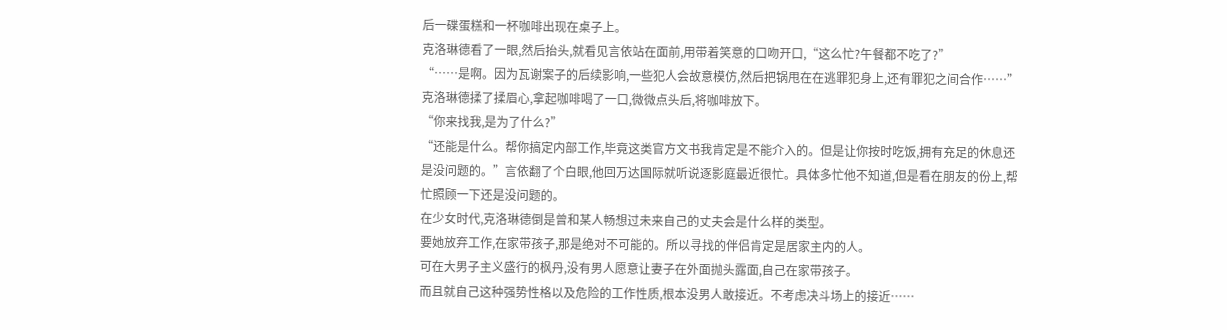后一碟蛋糕和一杯咖啡出现在桌子上。
克洛琳德看了一眼,然后抬头,就看见言依站在面前,用带着笑意的口吻开口,“这么忙?午餐都不吃了?”
“……是啊。因为瓦谢案子的后续影响,一些犯人会故意模仿,然后把锅甩在在逃罪犯身上,还有罪犯之间合作……”克洛琳德揉了揉眉心,拿起咖啡喝了一口,微微点头后,将咖啡放下。
“你来找我,是为了什么?”
“还能是什么。帮你搞定内部工作,毕竟这类官方文书我肯定是不能介入的。但是让你按时吃饭,拥有充足的休息还是没问题的。”言依翻了个白眼,他回万达国际就听说逐影庭最近很忙。具体多忙他不知道,但是看在朋友的份上,帮忙照顾一下还是没问题的。
在少女时代,克洛琳德倒是曾和某人畅想过未来自己的丈夫会是什么样的类型。
要她放弃工作,在家带孩子,那是绝对不可能的。所以寻找的伴侣肯定是居家主内的人。
可在大男子主义盛行的枫丹,没有男人愿意让妻子在外面抛头露面,自己在家带孩子。
而且就自己这种强势性格以及危险的工作性质,根本没男人敢接近。不考虑决斗场上的接近……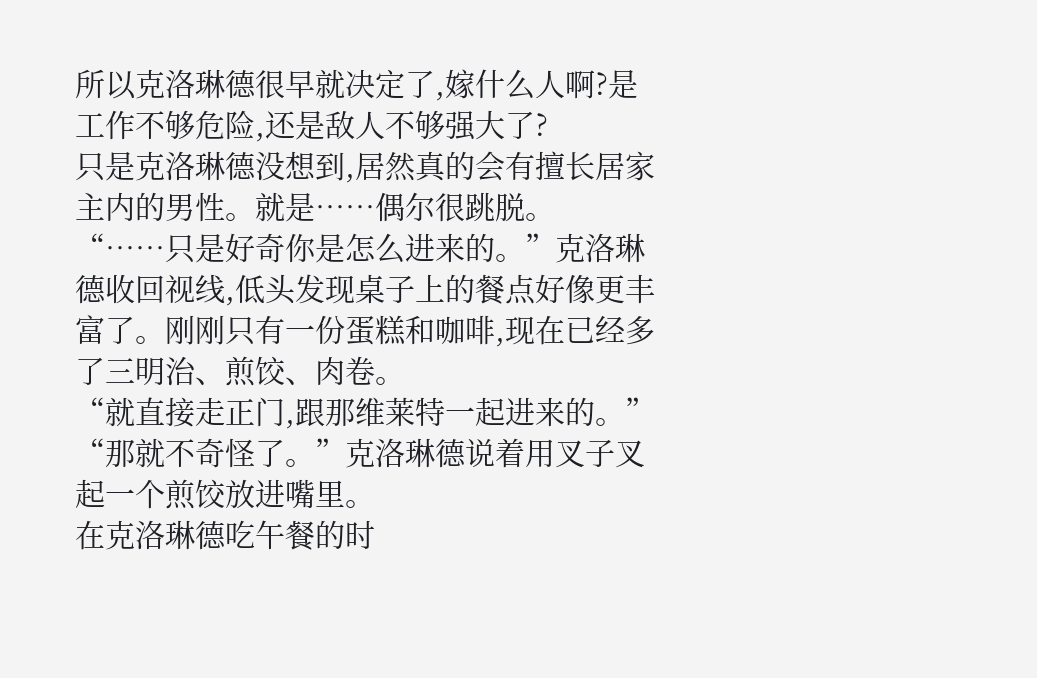所以克洛琳德很早就决定了,嫁什么人啊?是工作不够危险,还是敌人不够强大了?
只是克洛琳德没想到,居然真的会有擅长居家主内的男性。就是……偶尔很跳脱。
“……只是好奇你是怎么进来的。”克洛琳德收回视线,低头发现桌子上的餐点好像更丰富了。刚刚只有一份蛋糕和咖啡,现在已经多了三明治、煎饺、肉卷。
“就直接走正门,跟那维莱特一起进来的。”
“那就不奇怪了。”克洛琳德说着用叉子叉起一个煎饺放进嘴里。
在克洛琳德吃午餐的时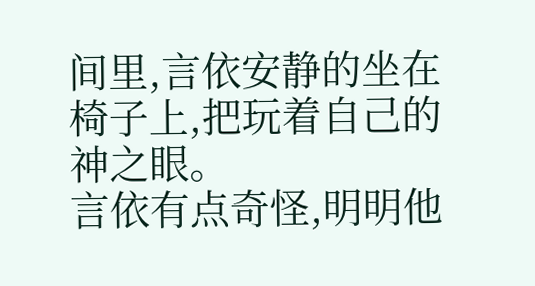间里,言依安静的坐在椅子上,把玩着自己的神之眼。
言依有点奇怪,明明他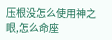压根没怎么使用神之眼,怎么命座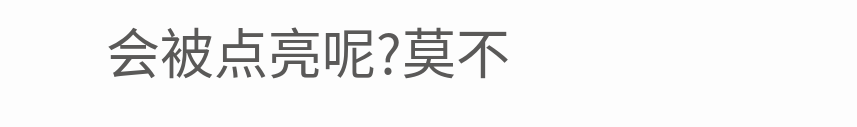会被点亮呢?莫不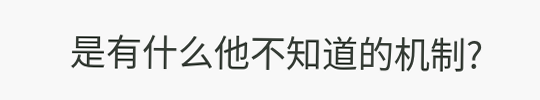是有什么他不知道的机制?